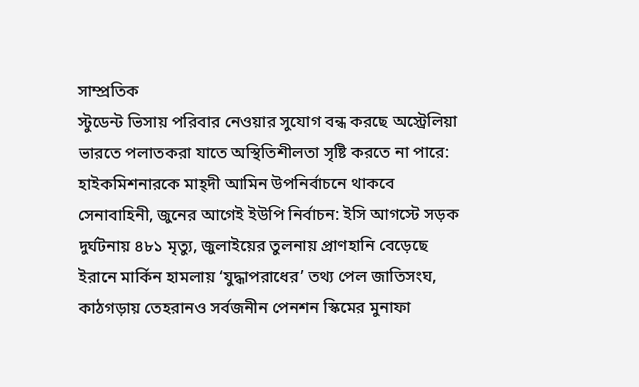সাম্প্রতিক
স্টুডেন্ট ভিসায় পরিবার নেওয়ার সুযোগ বন্ধ করছে অস্ট্রেলিয়া ভারতে পলাতকরা যাতে অস্থিতিশীলতা সৃষ্টি করতে না পারে: হাইকমিশনারকে মাহ্দী আমিন উপনির্বাচনে থাকবে সেনাবাহিনী, জুনের আগেই ইউপি নির্বাচন: ইসি আগস্টে সড়ক দুর্ঘটনায় ৪৮১ মৃত্যু, জুলাইয়ের তুলনায় প্রাণহানি বেড়েছে ইরানে মার্কিন হামলায় ‘যুদ্ধাপরাধের’ তথ্য পেল জাতিসংঘ, কাঠগড়ায় তেহরানও সর্বজনীন পেনশন স্কিমের মুনাফা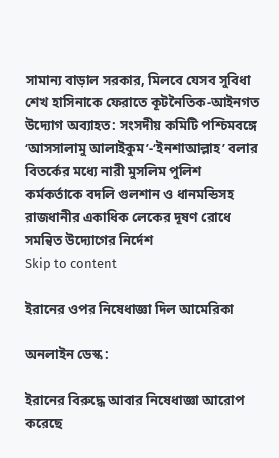সামান্য বাড়াল সরকার, মিলবে যেসব সুবিধা শেখ হাসিনাকে ফেরাতে কূটনৈতিক-আইনগত উদ্যোগ অব্যাহত: সংসদীয় কমিটি পশ্চিমবঙ্গে ‘আসসালামু আলাইকুম’-‘ইনশাআল্লাহ’ বলার বিতর্কের মধ্যে নারী মুসলিম পুলিশ কর্মকর্তাকে বদলি গুলশান ও ধানমন্ডিসহ রাজধানীর একাধিক লেকের দূষণ রোধে সমন্বিত উদ্যোগের নির্দেশ
Skip to content

ইরানের ওপর নিষেধাজ্ঞা দিল আমেরিকা

অনলাইন ডেস্ক :

ইরানের বিরুদ্ধে আবার নিষেধাজ্ঞা আরোপ করেছে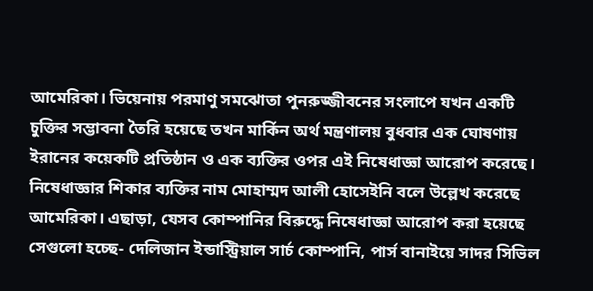আমেরিকা। ভিয়েনায় পরমাণু সমঝোতা পুনরুজ্জীবনের সংলাপে যখন একটি চুক্তির সম্ভাবনা তৈরি হয়েছে তখন মার্কিন অর্থ মন্ত্রণালয় বুধবার এক ঘোষণায় ইরানের কয়েকটি প্রতিষ্ঠান ও এক ব্যক্তির ওপর এই নিষেধাজ্ঞা আরোপ করেছে। নিষেধাজ্ঞার শিকার ব্যক্তির নাম মোহাম্মদ আলী হোসেইনি বলে উল্লেখ করেছে আমেরিকা। এছাড়া, যেসব কোম্পানির বিরুদ্ধে নিষেধাজ্ঞা আরোপ করা হয়েছে সেগুলো হচ্ছে- দেলিজান ইন্ডাস্ট্রিয়াল সার্চ কোম্পানি, পার্স বানাইয়ে সাদর সিভিল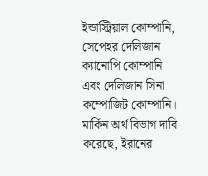ইন্ডাস্ট্রিয়াল কোম্পানি, সেপেহর দেলিজান ক্যানোপি কোম্পানি এবং দেলিজান সিনা কম্পোজিট কোম্পানি। মার্কিন অর্থ বিভাগ দাবি করেছে, ইরানের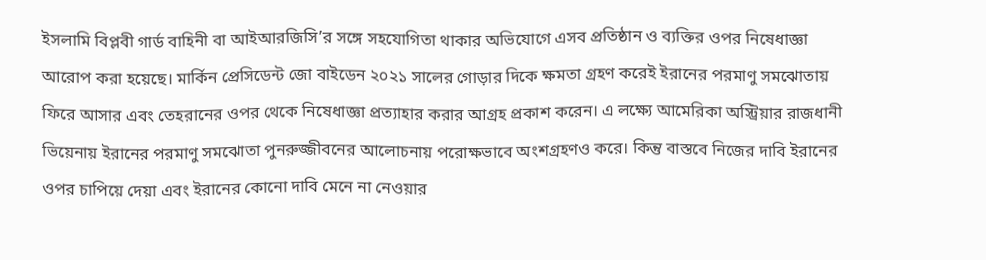ইসলামি বিপ্লবী গার্ড বাহিনী বা আইআরজিসি’র সঙ্গে সহযোগিতা থাকার অভিযোগে এসব প্রতিষ্ঠান ও ব্যক্তির ওপর নিষেধাজ্ঞা আরোপ করা হয়েছে। মার্কিন প্রেসিডেন্ট জো বাইডেন ২০২১ সালের গোড়ার দিকে ক্ষমতা গ্রহণ করেই ইরানের পরমাণু সমঝোতায় ফিরে আসার এবং তেহরানের ওপর থেকে নিষেধাজ্ঞা প্রত্যাহার করার আগ্রহ প্রকাশ করেন। এ লক্ষ্যে আমেরিকা অস্ট্রিয়ার রাজধানী ভিয়েনায় ইরানের পরমাণু সমঝোতা পুনরুজ্জীবনের আলোচনায় পরোক্ষভাবে অংশগ্রহণও করে। কিন্তু বাস্তবে নিজের দাবি ইরানের ওপর চাপিয়ে দেয়া এবং ইরানের কোনো দাবি মেনে না নেওয়ার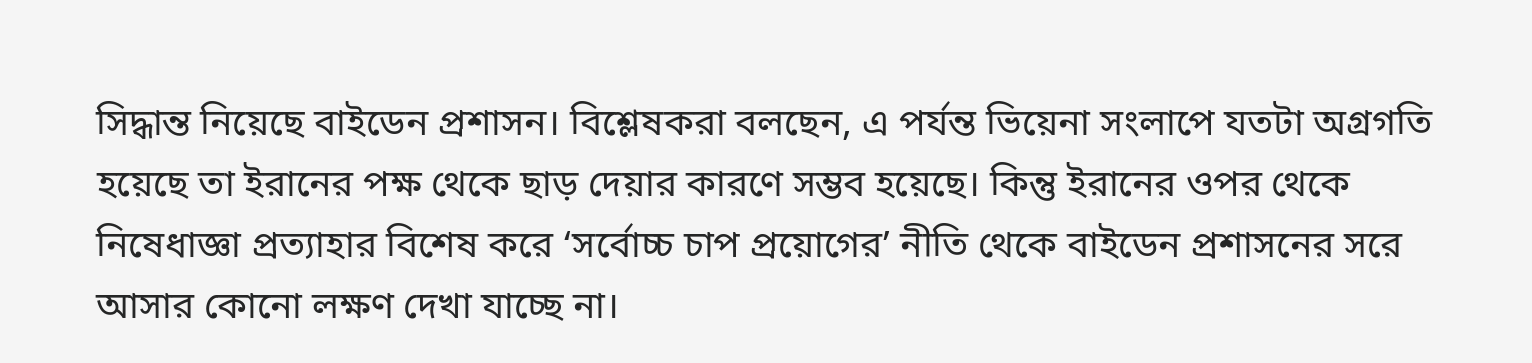সিদ্ধান্ত নিয়েছে বাইডেন প্রশাসন। বিশ্লেষকরা বলছেন, এ পর্যন্ত ভিয়েনা সংলাপে যতটা অগ্রগতি হয়েছে তা ইরানের পক্ষ থেকে ছাড় দেয়ার কারণে সম্ভব হয়েছে। কিন্তু ইরানের ওপর থেকে নিষেধাজ্ঞা প্রত্যাহার বিশেষ করে ‘সর্বোচ্চ চাপ প্রয়োগের’ নীতি থেকে বাইডেন প্রশাসনের সরে আসার কোনো লক্ষণ দেখা যাচ্ছে না।